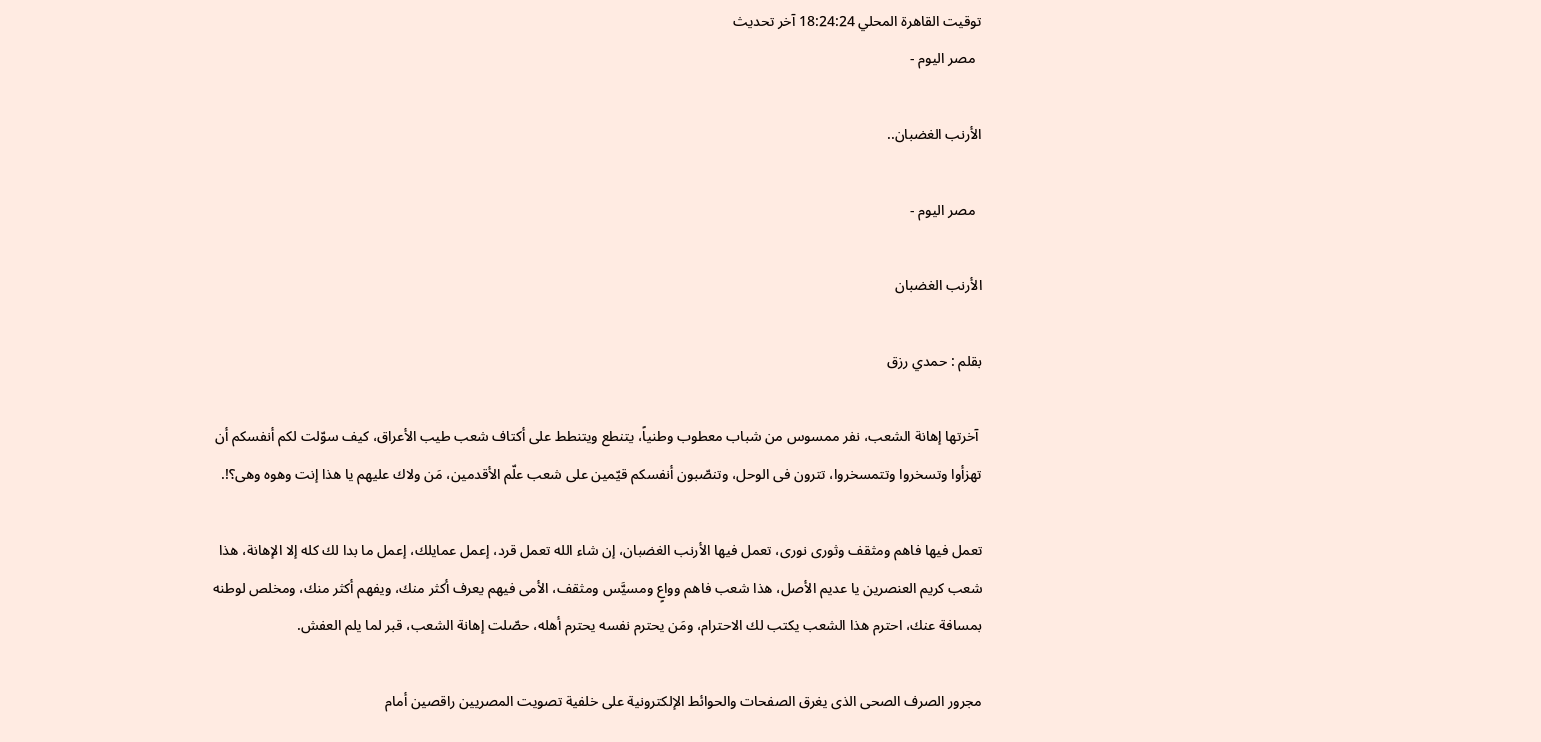توقيت القاهرة المحلي 18:24:24 آخر تحديث
  مصر اليوم -

الأرنب الغضبان..

  مصر اليوم -

الأرنب الغضبان

بقلم : حمدي رزق

 آخرتها إهانة الشعب، نفر ممسوس من شباب معطوب وطنياً، يتنطع ويتنطط على أكتاف شعب طيب الأعراق، كيف سوّلت لكم أنفسكم أن تهزأوا وتسخروا وتتمسخروا، تترون فى الوحل، وتنصّبون أنفسكم قيّمين على شعب علّم الأقدمين، مَن ولاك عليهم يا هذا إنت وهوه وهى؟!.

تعمل فيها فاهم ومثقف وثورى نورى، تعمل فيها الأرنب الغضبان، إن شاء الله تعمل قرد، إعمل عمايلك، إعمل ما بدا لك كله إلا الإهانة، هذا شعب كريم العنصرين يا عديم الأصل، هذا شعب فاهم وواعٍ ومسيَّس ومثقف، الأمى فيهم يعرف أكثر منك، ويفهم أكثر منك، ومخلص لوطنه بمسافة عنك، احترم هذا الشعب يكتب لك الاحترام، ومَن يحترم نفسه يحترم أهله، حصّلت إهانة الشعب، قبر لما يلم العفش.

مجرور الصرف الصحى الذى يغرق الصفحات والحوائط الإلكترونية على خلفية تصويت المصريين راقصين أمام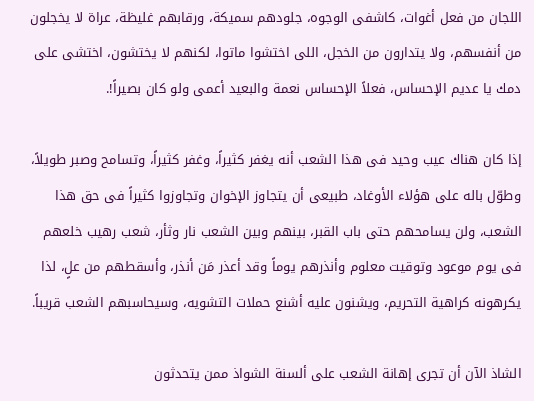اللجان من فعل أغوات، كاشفى الوجوه، جلودهم سميكة، ورقابهم غليظة، عراة لا يخجلون من أنفسهم، ولا يتدارون من الخجل، اللى اختشوا ماتوا، لكنهم لا يختشون، اختشى على دمك يا عديم الإحساس، فعلاً الإحساس نعمة والبعيد أعمى ولو كان بصيراً!.

إذا كان هناك عيب وحيد فى هذا الشعب أنه يغفر كثيراً، وغفر كثيراً، وتسامح وصبر طويلاً، وطوّل باله على هؤلاء الأوغاد، طبيعى أن يتجاوز الإخوان وتجاوزوا كثيراً فى حق هذا الشعب، ولن يسامحهم حتى باب القبر، بينهم وبين الشعب نار وثأر، شعب رهيب خلعهم فى يوم موعود وتوقيت معلوم وأنذرهم يوماً وقد أعذر مَن أنذر، وأسقطهم من علٍ، لذا يكرهونه كراهية التحريم، ويشنون عليه أشنع حملات التشويه، وسيحاسبهم الشعب قريباً.

الشاذ الآن أن تجرى إهانة الشعب على ألسنة الشواذ ممن يتحدثون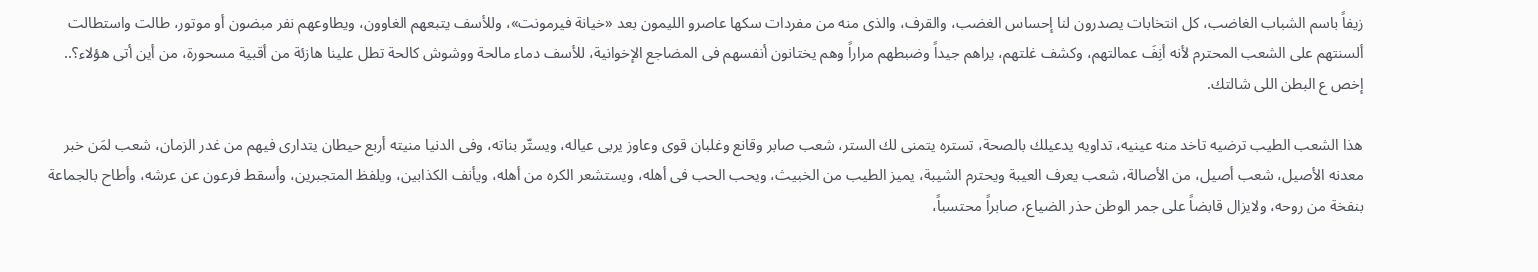زيفاً باسم الشباب الغاضب، كل انتخابات يصدرون لنا إحساس الغضب، والقرف، والذى منه من مفردات سكها عاصرو الليمون بعد «خيانة فيرمونت»، وللأسف يتبعهم الغاوون، ويطاوعهم نفر مبضون أو موتور، طالت واستطالت ألسنتهم على الشعب المحترم لأنه أنِفَ عمالتهم، وكشف غلتهم، يراهم جيداً وضبطهم مراراً وهم يختانون أنفسهم فى المضاجع الإخوانية، للأسف دماء مالحة ووشوش كالحة تطل علينا هازئة من أقبية مسحورة، من أين أتى هؤلاء؟.. إخص ع البطن اللى شالتك.

هذا الشعب الطيب ترضيه تاخد منه عينيه، تداويه يدعيلك بالصحة، تستره يتمنى لك الستر، شعب صابر وقانع وغلبان قوى وعاوز يربى عياله، ويستّر بناته، وفى الدنيا منيته أربع حيطان يتدارى فيهم من غدر الزمان، شعب لمَن خبر معدنه الأصيل، شعب أصيل، من الأصالة، شعب يعرف العيبة ويحترم الشيبة، يميز الطيب من الخبيث، ويحب الحب فى أهله، ويستشعر الكره من أهله، ويأنف الكذابين، ويلفظ المتجبرين، وأسقط فرعون عن عرشه، وأطاح بالجماعة بنفخة من روحه، ولايزال قابضاً على جمر الوطن حذر الضياع، صابراً محتسباً،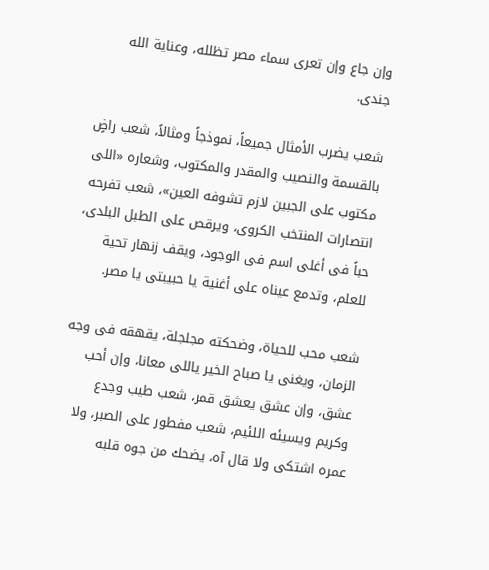وإن جاع وإن تعرى سماء مصر تظلله، وعناية الله جندى.

شعب يضرب الأمثال جميعاً، نموذجاً ومثالاً، شعب راضٍ بالقسمة والنصيب والمقدر والمكتوب، وشعاره «اللى مكتوب على الجبين لازم تشوفه العين»، شعب تفرحه انتصارات المنتخب الكروى، ويرقص على الطبل البلدى، حباً فى أغلى اسم فى الوجود، ويقف زنهار تحية للعلم، وتدمع عيناه على أغنية يا حبيبتى يا مصر.

شعب محب للحياة، وضحكته مجلجلة، يقهقه فى وجه الزمان، ويغنى يا صباح الخير ياللى معانا، وإن أحب عشق، وإن عشق يعشق قمر، شعب طيب وجدع وكريم ويسيئه اللئيم، شعب مفطور على الصبر، ولا عمره اشتكى ولا قال آه، يضحك من جوه قلبه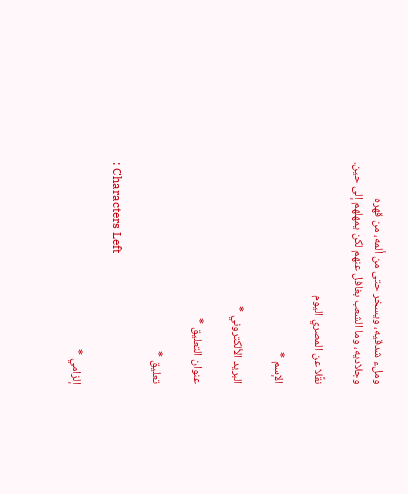وملء شدقيه، ويسخر حتى من ألمه، من قهره وجلاديه، وما الشعب بغافل عنهم لكن يمهلهم إلى حين.

نقًلا عن المصري اليوم

الإسم *

البريد الألكتروني *

عنوان التعليق *

تعليق *

: Characters Left

إلزامي *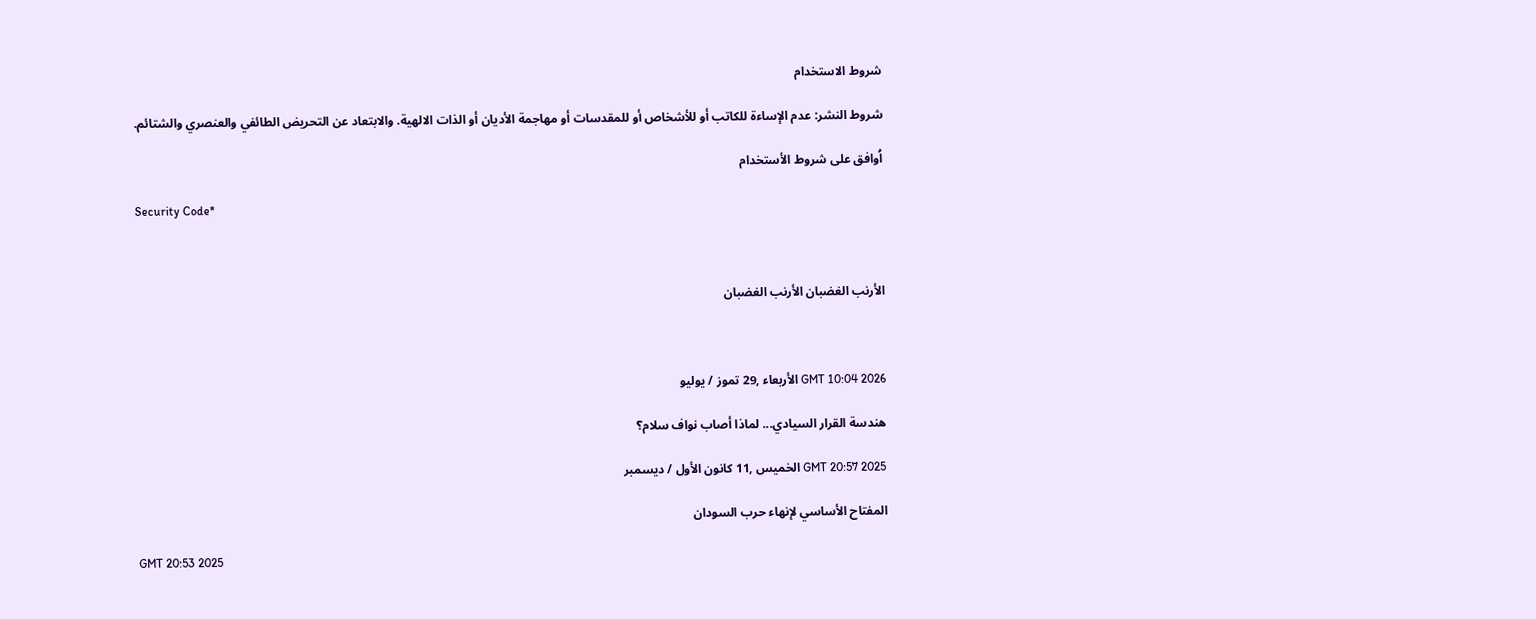شروط الاستخدام

شروط النشر: عدم الإساءة للكاتب أو للأشخاص أو للمقدسات أو مهاجمة الأديان أو الذات الالهية. والابتعاد عن التحريض الطائفي والعنصري والشتائم.

اُوافق على شروط الأستخدام

Security Code*



الأرنب الغضبان الأرنب الغضبان



GMT 10:04 2026 الأربعاء ,29 تموز / يوليو

هندسة القرار السيادي... لماذا أصاب نواف سلام؟

GMT 20:57 2025 الخميس ,11 كانون الأول / ديسمبر

المفتاح الأساسي لإنهاء حرب السودان

GMT 20:53 2025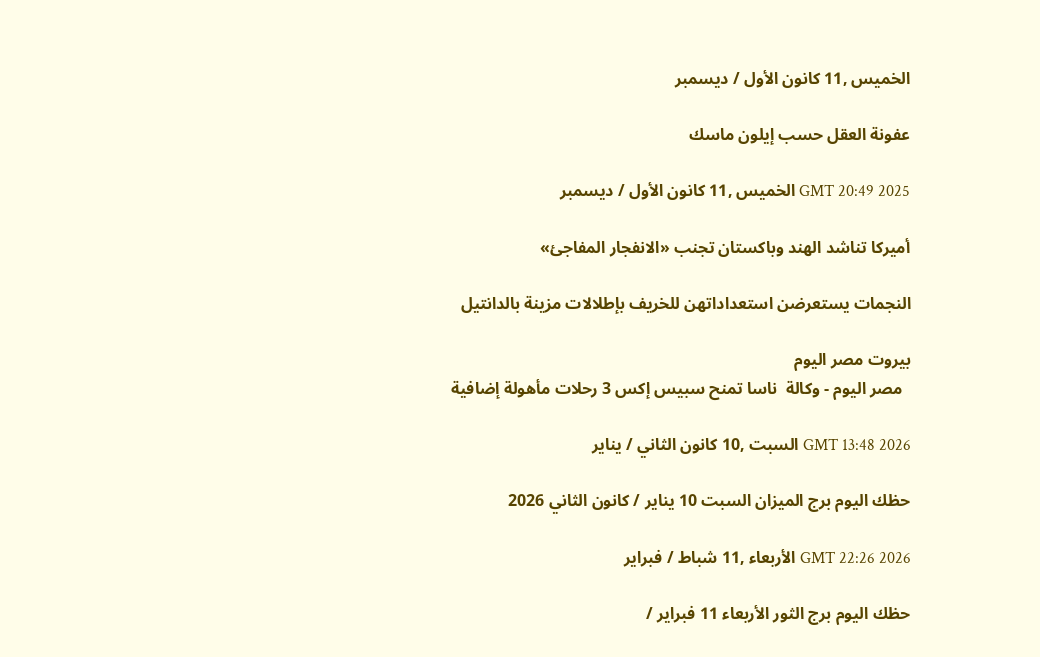الخميس ,11 كانون الأول / ديسمبر

عفونة العقل حسب إيلون ماسك

GMT 20:49 2025 الخميس ,11 كانون الأول / ديسمبر

أميركا تناشد الهند وباكستان تجنب «الانفجار المفاجئ»

النجمات يستعرضن استعداداتهن للخريف بإطلالات مزينة بالدانتيل

بيروت مصر اليوم
  مصر اليوم - وكالة  ناسا تمنح سبيس إكس 3 رحلات مأهولة إضافية

GMT 13:48 2026 السبت ,10 كانون الثاني / يناير

حظك اليوم برج الميزان السبت 10 يناير / كانون الثاني 2026

GMT 22:26 2026 الأربعاء ,11 شباط / فبراير

حظك اليوم برج الثور الأربعاء 11 فبراير /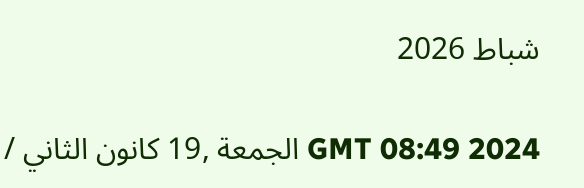شباط 2026

GMT 08:49 2024 الجمعة ,19 كانون الثاني /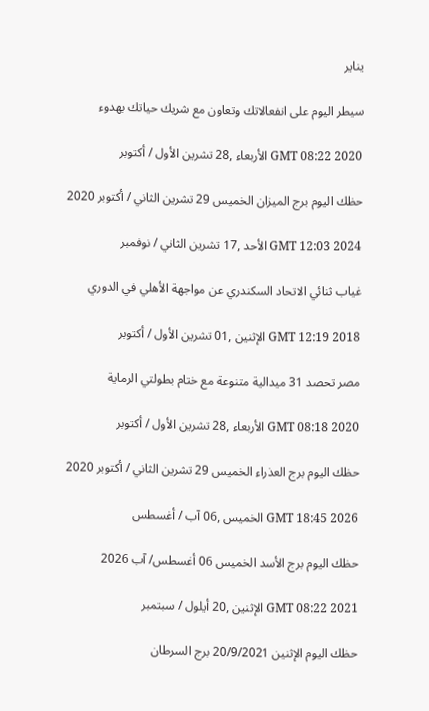يناير

سيطر اليوم على انفعالاتك وتعاون مع شريك حياتك بهدوء

GMT 08:22 2020 الأربعاء ,28 تشرين الأول / أكتوبر

حظك اليوم برج الميزان الخميس 29 تشرين الثاني / أكتوبر 2020

GMT 12:03 2024 الأحد ,17 تشرين الثاني / نوفمبر

غياب ثنائي الاتحاد السكندري عن مواجهة الأهلي في الدوري

GMT 12:19 2018 الإثنين ,01 تشرين الأول / أكتوبر

مصر تحصد 31 ميدالية متنوعة مع ختام بطولتي الرماية

GMT 08:18 2020 الأربعاء ,28 تشرين الأول / أكتوبر

حظك اليوم برج العذراء الخميس 29 تشرين الثاني / أكتوبر 2020

GMT 18:45 2026 الخميس ,06 آب / أغسطس

حظك اليوم برج الأسد الخميس 06 أغسطس/ آب 2026

GMT 08:22 2021 الإثنين ,20 أيلول / سبتمبر

حظك اليوم الإثنين 20/9/2021 برج السرطان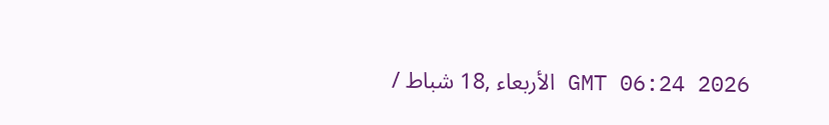GMT 06:24 2026 الأربعاء ,18 شباط /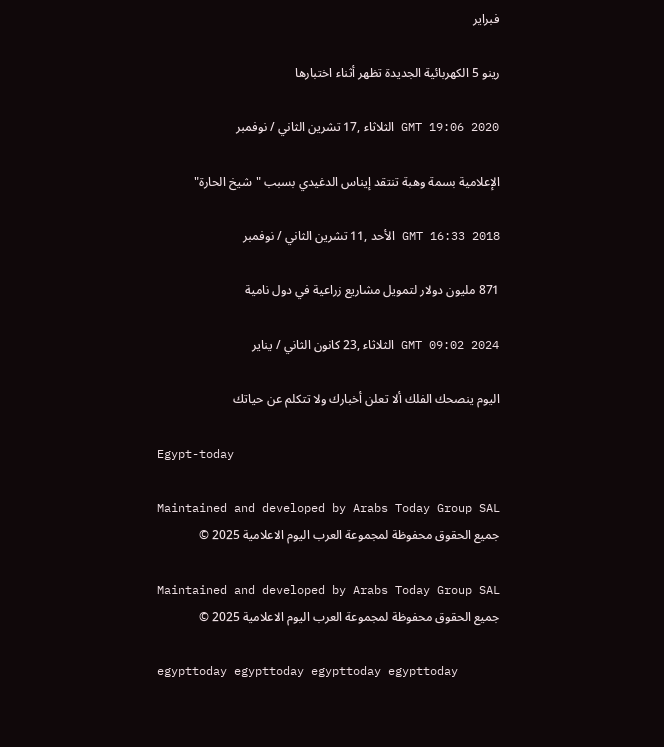فبراير

رينو 5 الكهربائية الجديدة تظهر أثناء اختبارها

GMT 19:06 2020 الثلاثاء ,17 تشرين الثاني / نوفمبر

الإعلامية بسمة وهبة تنتقد إيناس الدغيدي بسبب "شيخ الحارة"

GMT 16:33 2018 الأحد ,11 تشرين الثاني / نوفمبر

871 مليون دولار لتمويل مشاريع زراعية في دول نامية

GMT 09:02 2024 الثلاثاء ,23 كانون الثاني / يناير

اليوم ينصحك الفلك ألا تعلن أخبارك ولا تتكلم عن حياتك

Egypt-today

Maintained and developed by Arabs Today Group SAL
جميع الحقوق محفوظة لمجموعة العرب اليوم الاعلامية 2025 ©

Maintained and developed by Arabs Today Group SAL
جميع الحقوق محفوظة لمجموعة العرب اليوم الاعلامية 2025 ©

egypttoday egypttoday egypttoday egypttoday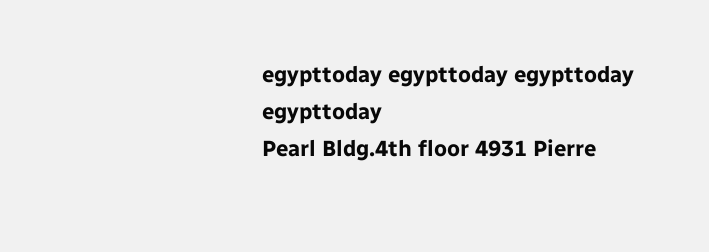egypttoday egypttoday egypttoday
egypttoday
Pearl Bldg.4th floor 4931 Pierre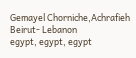Gemayel Chorniche,Achrafieh Beirut- Lebanon
egypt, egypt, egypt